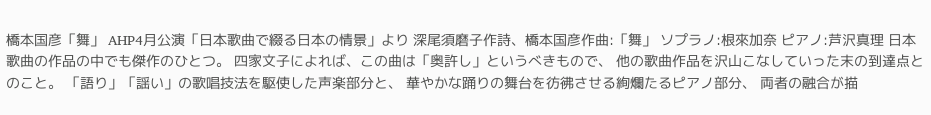橋本国彦「舞」 AHP4月公演「日本歌曲で綴る日本の情景」より 深尾須磨子作詩、橋本国彦作曲:「舞」 ソプラノ:根來加奈 ピアノ:芦沢真理 日本歌曲の作品の中でも傑作のひとつ。 四家文子によれば、この曲は「奥許し」というべきもので、 他の歌曲作品を沢山こなしていった末の到達点とのこと。 「語り」「謡い」の歌唱技法を駆使した声楽部分と、 華やかな踊りの舞台を彷彿させる絢爛たるピアノ部分、 両者の融合が描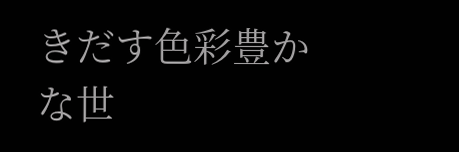きだす色彩豊かな世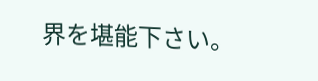界を堪能下さい。